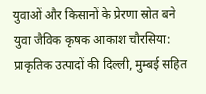युवाओं और किसानों के प्रेरणा स्रोत बने युवा जैविक कृषक आकाश चौरसिया: प्राकृतिक उत्पादों की दिल्ली, मुम्बई सहित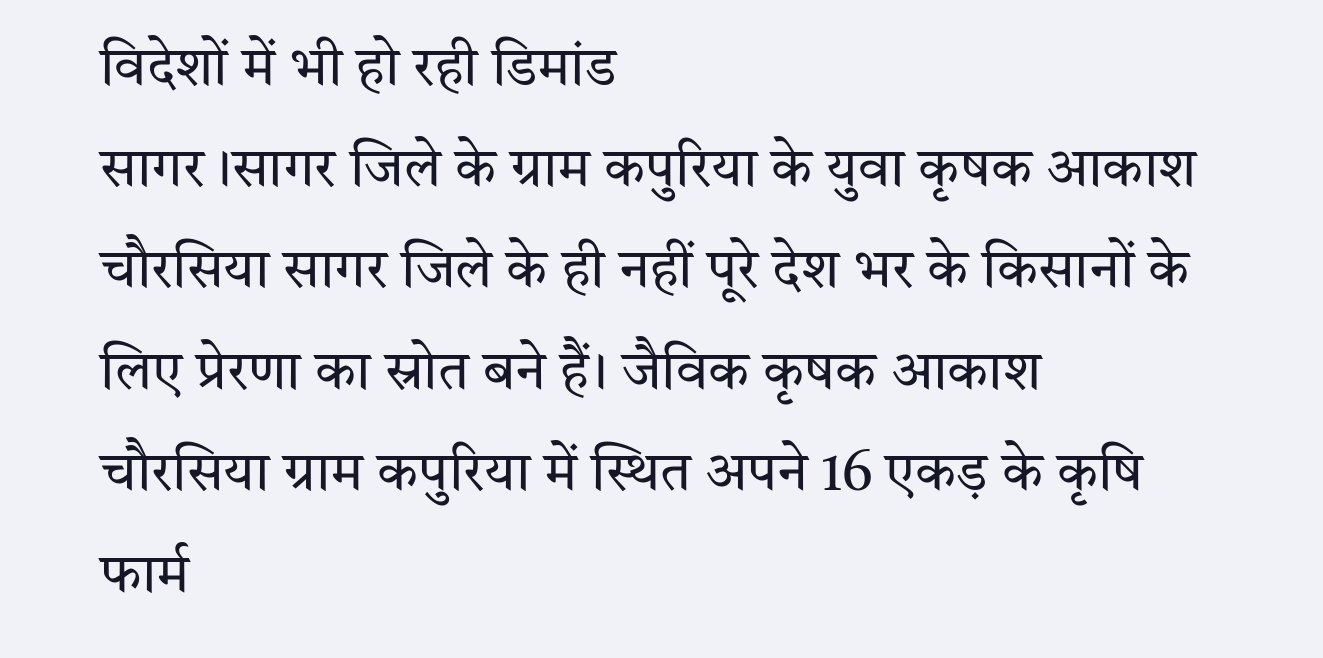विदेशों में भी हो रही डिमांड
सागर ।सागर जिले के ग्राम कपुरिया के युवा कृषक आकाश चौरसिया सागर जिले के ही नहीं पूरे देश भर के किसानों के लिए प्रेरणा का स्रोत बने हैं। जैविक कृषक आकाश चौरसिया ग्राम कपुरिया में स्थित अपने 16 एकड़ के कृषि फार्म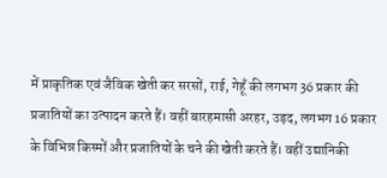में प्राकृतिक एवं जैविक खेती कर सरसों, राई, गेहूँ की लगभग 36 प्रकार की प्रजातियों का उत्पादन करते हैं। वहीं बारहमासी अरहर, उड़द, लगभग 16 प्रकार के विभिन्न किस्मों और प्रजातियों के चने की खेती करते हैं। वहीं उद्यानिकी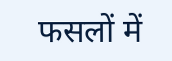फसलों में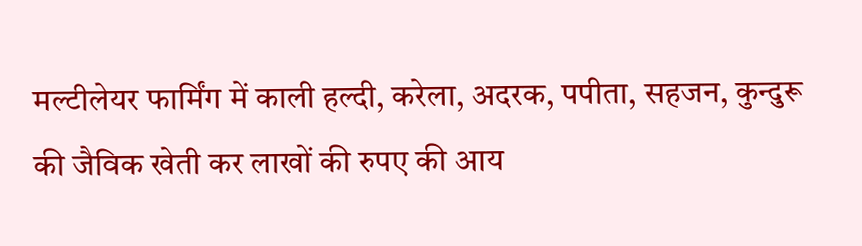मल्टीलेयर फार्मिंग में काली हल्दी, करेला, अदरक, पपीता, सहजन, कुन्दुरू की जैविक खेती कर लाखों की रुपए की आय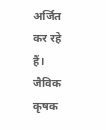अर्जित कर रहे हैं।
जैविक कृषक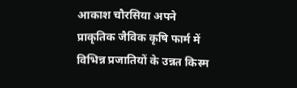आकाश चौरसिया अपने प्राकृतिक जैविक कृषि फार्म में विभिन्न प्रजातियों के उन्नत किस्म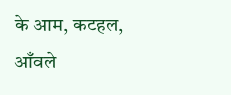के आम, कटहल, आँवले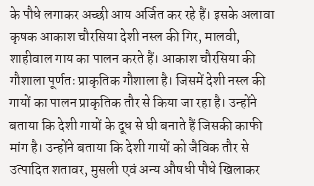के पौधे लगाकर अच्छी आय अर्जित कर रहे हैं। इसके अलावा कृषक आकाश चौरसिया देशी नस्ल की गिर, मालवी, शाहीवाल गाय का पालन करते हैं। आकाश चौरसिया की गौशाला पूर्णतः प्राकृतिक गौशाला है। जिसमें देशी नस्ल की गायों का पालन प्राकृतिक तौर से किया जा रहा है। उन्होंने बताया कि देशी गायों के दूध से घी बनाते हैं जिसकी काफी मांग है। उन्होंने बताया कि देशी गायों को जैविक तौर से उत्पादित शतावर, मुसली एवं अन्य औषधी पौधे खिलाकर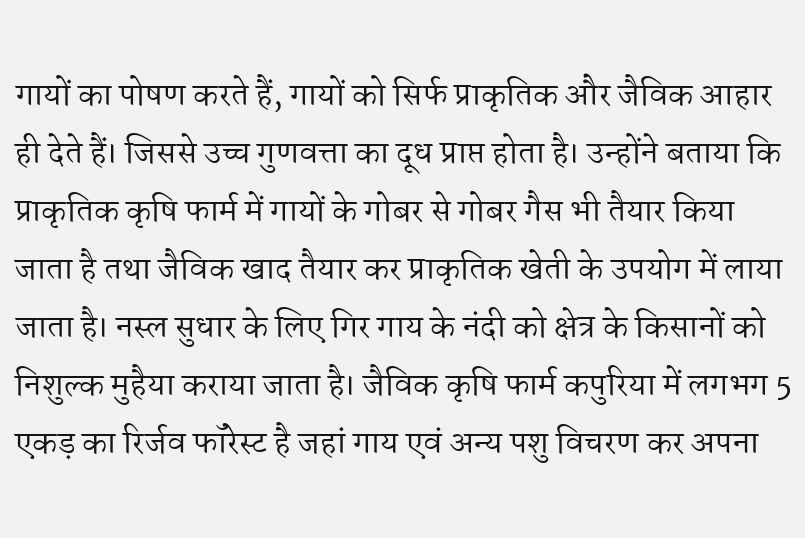गायों का पोषण करते हैं, गायों को सिर्फ प्राकृतिक और जैविक आहार ही देते हैं। जिससे उच्च गुणवत्ता का दूध प्राप्त होता है। उन्होंने बताया कि प्राकृतिक कृषि फार्म में गायों के गोबर से गोबर गैस भी तैयार किया जाता है तथा जैविक खाद तैयार कर प्राकृतिक खेती के उपयोग में लाया जाता है। नस्ल सुधार के लिए गिर गाय के नंदी को क्षेत्र के किसानों को निशुल्क मुहैया कराया जाता है। जैविक कृषि फार्म कपुरिया में लगभग 5 एकड़ का रिर्जव फॉरेस्ट है जहां गाय एवं अन्य पशु विचरण कर अपना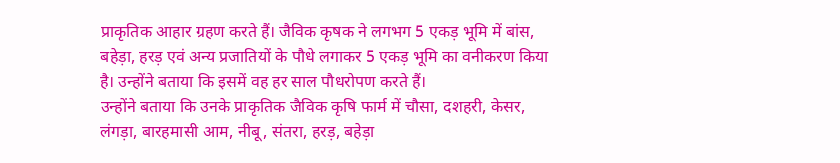प्राकृतिक आहार ग्रहण करते हैं। जैविक कृषक ने लगभग 5 एकड़ भूमि में बांस, बहेड़ा, हरड़ एवं अन्य प्रजातियों के पौधे लगाकर 5 एकड़ भूमि का वनीकरण किया है। उन्होंने बताया कि इसमें वह हर साल पौधरोपण करते हैं।
उन्होंने बताया कि उनके प्राकृतिक जैविक कृषि फार्म में चौसा, दशहरी, केसर, लंगड़ा, बारहमासी आम, नीबू, संतरा, हरड़, बहेड़ा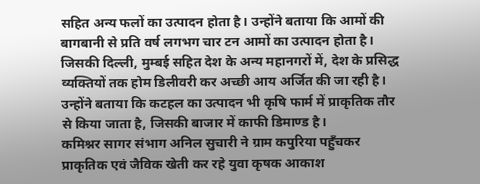सहित अन्य फलों का उत्पादन होता है। उन्होंने बताया कि आमों की बागबानी से प्रति वर्ष लगभग चार टन आमों का उत्पादन होता है। जिसकी दिल्ली, मुम्बई सहित देश के अन्य महानगरों में, देश के प्रसिद्ध व्यक्तियों तक होम डिलीवरी कर अच्छी आय अर्जित की जा रही है। उन्होंने बताया कि कटहल का उत्पादन भी कृषि फार्म में प्राकृतिक तौर से किया जाता है, जिसकी बाजार में काफी डिमाण्ड है।
कमिश्नर सागर संभाग अनिल सुचारी ने ग्राम कपुरिया पहुँचकर प्राकृतिक एवं जैविक खेती कर रहे युवा कृषक आकाश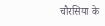चौरसिया के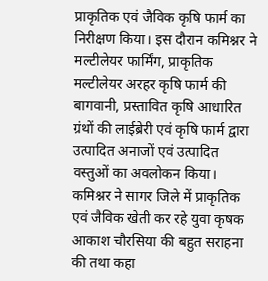प्राकृतिक एवं जैविक कृषि फार्म का निरीक्षण किया। इस दौरान कमिश्नर ने मल्टीलेयर फार्मिंग, प्राकृतिक मल्टीलेयर अरहर कृषि फार्म की बागवानी, प्रस्तावित कृषि आधारित ग्रंथों की लाईब्रेरी एवं कृषि फार्म द्वारा उत्पादित अनाजों एवं उत्पादित वस्तुओं का अवलोकन किया।
कमिश्नर ने सागर जिले में प्राकृतिक एवं जैविक खेती कर रहे युवा कृषक आकाश चौरसिया की बहुत सराहना की तथा कहा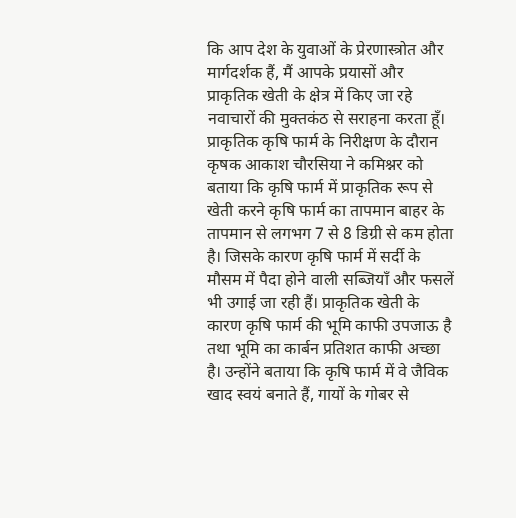कि आप देश के युवाओं के प्रेरणास्त्रोत और मार्गदर्शक हैं, मैं आपके प्रयासों और प्राकृतिक खेती के क्षेत्र में किए जा रहे नवाचारों की मुक्तकंठ से सराहना करता हूँ।
प्राकृतिक कृषि फार्म के निरीक्षण के दौरान कृषक आकाश चौरसिया ने कमिश्नर को बताया कि कृषि फार्म में प्राकृतिक रूप से खेती करने कृषि फार्म का तापमान बाहर के तापमान से लगभग 7 से 8 डिग्री से कम होता है। जिसके कारण कृषि फार्म में सर्दी के मौसम में पैदा होने वाली सब्जियाँ और फसलें भी उगाई जा रही हैं। प्राकृतिक खेती के कारण कृषि फार्म की भूमि काफी उपजाऊ है तथा भूमि का कार्बन प्रतिशत काफी अच्छा है। उन्होंने बताया कि कृषि फार्म में वे जैविक खाद स्वयं बनाते हैं, गायों के गोबर से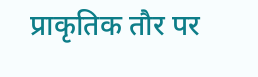प्राकृतिक तौर पर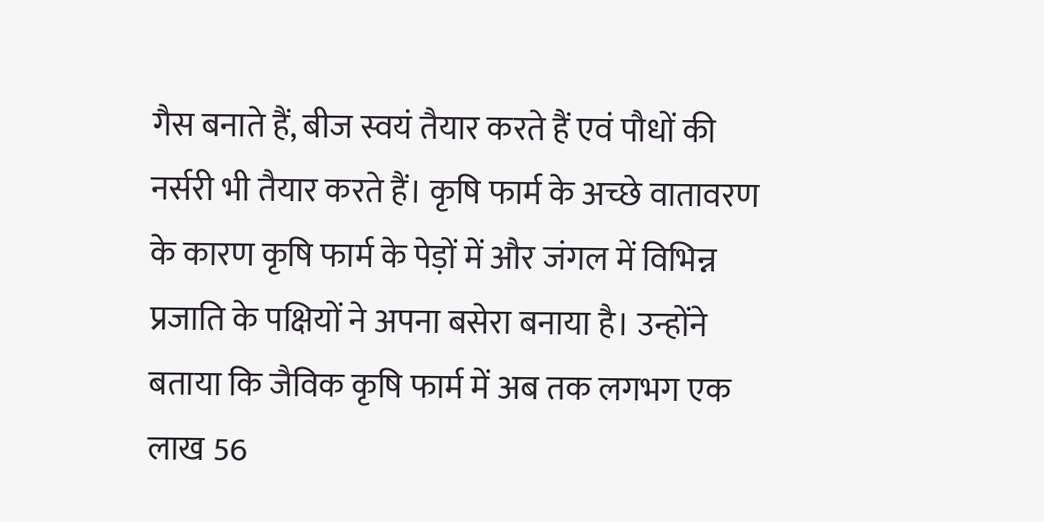गैस बनाते हैं, बीज स्वयं तैयार करते हैं एवं पौधों की नर्सरी भी तैयार करते हैं। कृषि फार्म के अच्छे वातावरण के कारण कृषि फार्म के पेड़ों में और जंगल में विभिन्न प्रजाति के पक्षियों ने अपना बसेरा बनाया है। उन्होंने बताया कि जैविक कृषि फार्म में अब तक लगभग एक लाख 56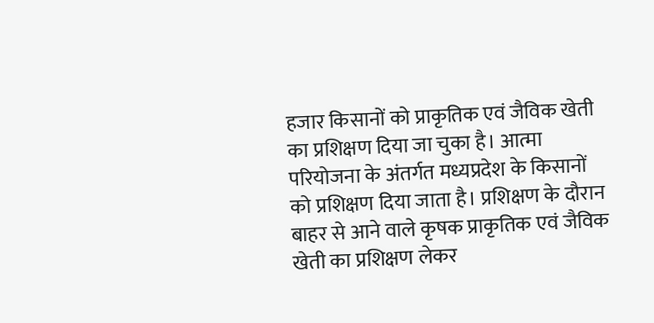हजार किसानों को प्राकृतिक एवं जैविक खेती का प्रशिक्षण दिया जा चुका है। आत्मा परियोजना के अंतर्गत मध्यप्रदेश के किसानों को प्रशिक्षण दिया जाता है। प्रशिक्षण के दौरान बाहर से आने वाले कृषक प्राकृतिक एवं जैविक खेती का प्रशिक्षण लेकर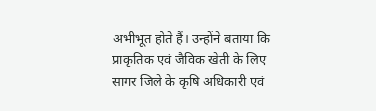अभीभूत होते हैं। उन्होंने बताया कि प्राकृतिक एवं जैविक खेती के लिए सागर जिले के कृषि अधिकारी एवं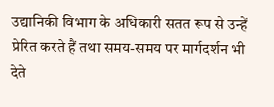उद्यानिकी विभाग के अधिकारी सतत रूप से उन्हें प्रेरित करते हैं तथा समय-समय पर मार्गदर्शन भी देते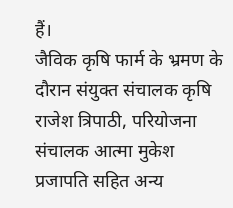हैं।
जैविक कृषि फार्म के भ्रमण के दौरान संयुक्त संचालक कृषि राजेश त्रिपाठी, परियोजना संचालक आत्मा मुकेश प्रजापति सहित अन्य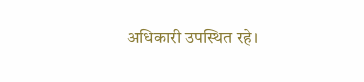अधिकारी उपस्थित रहे।